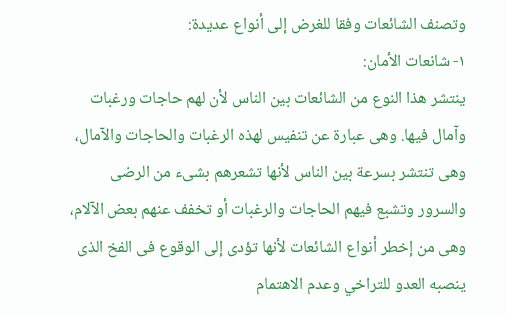وتصنف الشائعات وفقا للغرض إلى أنواع عديدة:
١- شانعات الأمان:
ينتشر هذا النوع من الشائعات بين الناس لأن لهم حاجات ورغبات وآمال فيها. وهى عبارة عن تنفيس لهذه الرغبات والحاجات والآمال، وهى تنتشر بسرعة بين الناس لأنها تشعرهم بشىء من الرضى والسرور وتشبع فيهم الحاجات والرغبات أو تخفف عنهم بعض الآلام، وهى من إخطر أنواع الشائعات لأنها تؤدى إلى الوقوع فى الفخ الذى ينصبه العدو للتراخي وعدم الاهتمام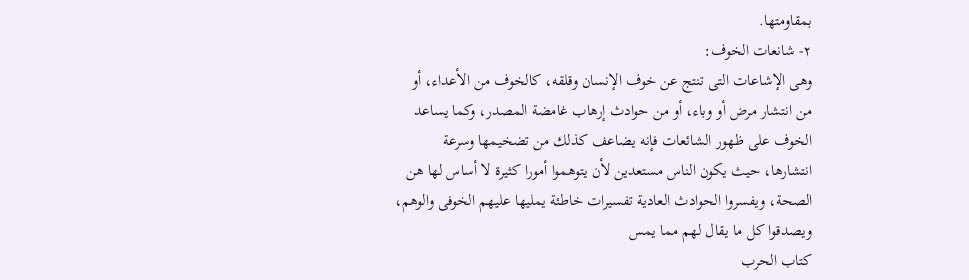بمقاومتها.
٢- شانعات الخوف:
وهى الإشاعات التى تنتج عن خوف الإنسان وقلقه، كالخوف من الأعداء، أو من انتشار مرض أو وباء، أو من حوادث إرهاب غامضة المصدر، وكما يساعد الخوف على ظهور الشائعات فإنه يضاعف كذلك من تضخيمها وسرعة انتشارها، حيث يكون الناس مستعدين لأن يتوهموا أمورا كثيرة لا أساس لها هن الصحة، ويفسروا الحوادث العادية تفسيرات خاطئة يمليها عليهم الخوفى والوهم، ويصدقوا كل ما يقال لهم مما يمس
كتاب الحرب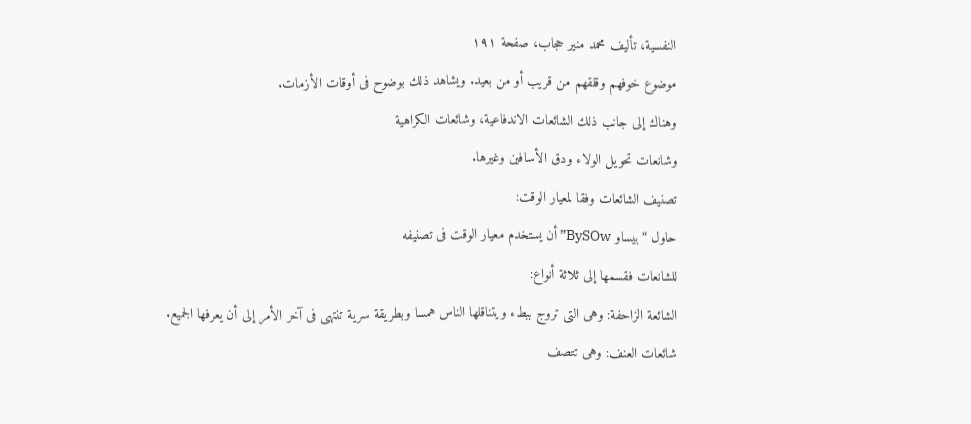النفسية، تأليف محمد منير حجاب، صفحة ١٩١
موضوع خوفهم وقلقهم من قريب أو من بعيد. ويشاهد ذلك بوضوح فى أوقات الأزمات.
وهناك إلى جانب ذلك الشائعات الاندفاعية، وشائعات الكراهية
وشانعات تحويل الولاء ودق الأسافين وغيرها.
تصنيف الشائعات وفقا لمعيار الوقت:
حاول “بيساو BySOw” أن يستخدم معيار الوقت فى تصنيفه
للشانعات فقسمها إلى ثلاثة أنواع:
الشائعة الزاحفة: وهى التى تروج ببطء ويتناقلها الناس همسا وبطريقة سرية تنتهى فى آخر الأمر إلى أن يعرفها الجميع.
شائعات العنف: وهى تتصف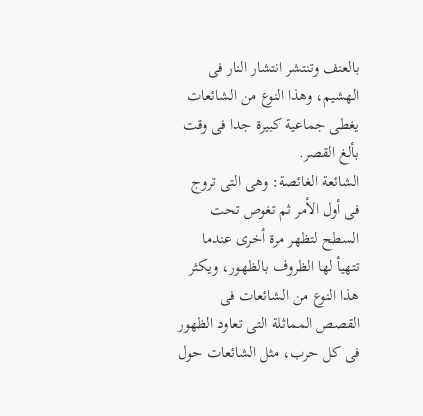بالعنف وتنتشر انتشار النار فى الهشيم، وهذا النوع من الشائعات يغطى جماعية كبيرة جدا فى وقت بألغ القصر.
الشائعة الغائصة: وهى التى تروج فى أول الأمر ثم تغوص تحت السطح لتظهر مرة أخرى عندما تتهيأ لها الظروف بالظهور، ويكثر هذا النوع من الشائعات فى القصص المماثلة التى تعاود الظهور فى كل حرب، مثل الشائعات حول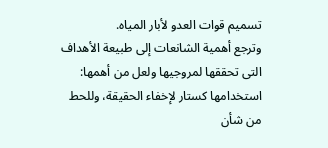تسميم قوات العدو لأبار المياه.
وترجع أهمية الشانعات إلى طبيعة الأهداف التى تحققها لمروجيها ولعل من أهمها: استخدامها كستار لإخفاء الحقيقة، وللحط من شأن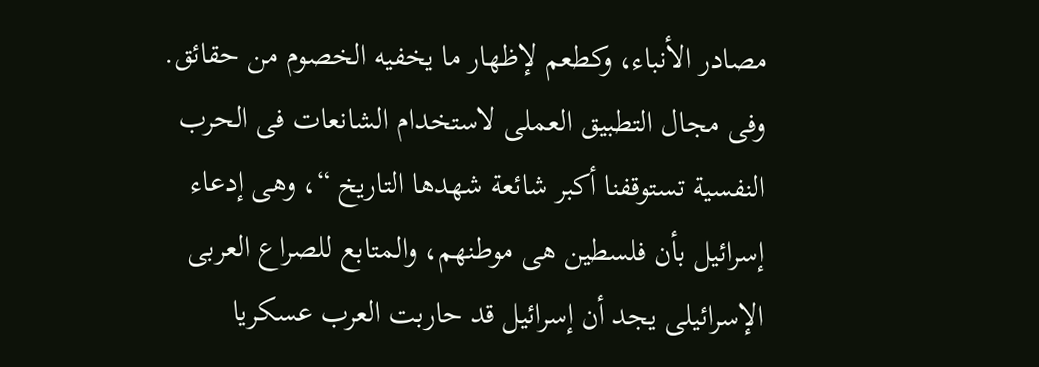مصادر الأنباء، وكطعم لإظهار ما يخفيه الخصوم من حقائق.
وفى مجال التطبيق العملى لاستخدام الشانعات فى الحرب النفسية تستوقفنا أكبر شائعة شهدها التاريخ “، وهى إدعاء إسرائيل بأن فلسطين هى موطنهم، والمتابع للصراع العربى الإسرائيلى يجد أن إسرائيل قد حاربت العرب عسكريا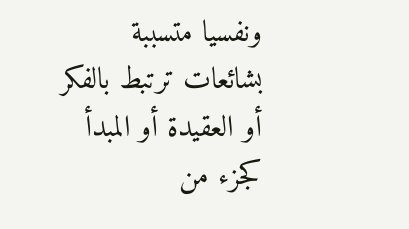ونفسيا متسببة بشائعات ترتبط بالفكر أو العقيدة أو المبدأ كجزء من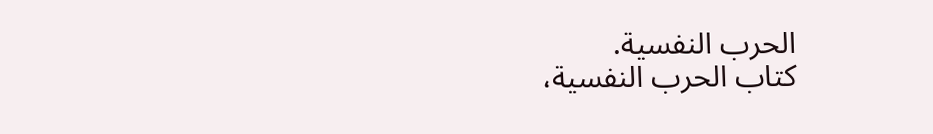الحرب النفسية.
كتاب الحرب النفسية،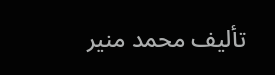تأليف محمد منير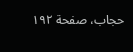حجاب، صفحة ١٩٢